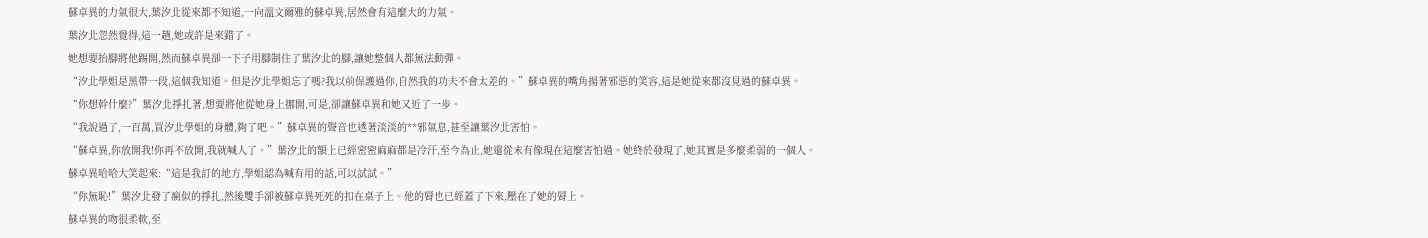蘇卓異的力氣很大,葉汐北從來都不知道,一向溫文爾雅的蘇卓異,居然會有這麼大的力氣。
葉汐北忽然覺得,這一趟,她或許是來錯了。
她想要抬腳將他踢開,然而蘇卓異卻一下子用腳制住了葉汐北的腳,讓她整個人都無法動彈。
“汐北學姐是黑帶一段,這個我知道。但是汐北學姐忘了嗎?我以前保護過你,自然我的功夫不會太差的。”蘇卓異的嘴角揚著邪惡的笑容,這是她從來都沒見過的蘇卓異。
“你想幹什麼?”葉汐北掙扎著,想要將他從她身上挪開,可是,卻讓蘇卓異和她又近了一步。
“我說過了,一百萬,買汐北學姐的身體,夠了吧。”蘇卓異的聲音也透著淡淡的**邪氣息,甚至讓葉汐北害怕。
“蘇卓異,你放開我!你再不放開,我就喊人了。”葉汐北的額上已經密密麻麻都是冷汗,至今為止,她還從未有像現在這麼害怕過。她終於發現了,她其實是多麼柔弱的一個人。
蘇卓異哈哈大笑起來:“這是我訂的地方,學姐認為喊有用的話,可以試試。”
“你無恥!”葉汐北發了瘋似的掙扎,然後雙手卻被蘇卓異死死的扣在桌子上。他的脣也已經蓋了下來,壓在了她的脣上。
蘇卓異的吻很柔軟,至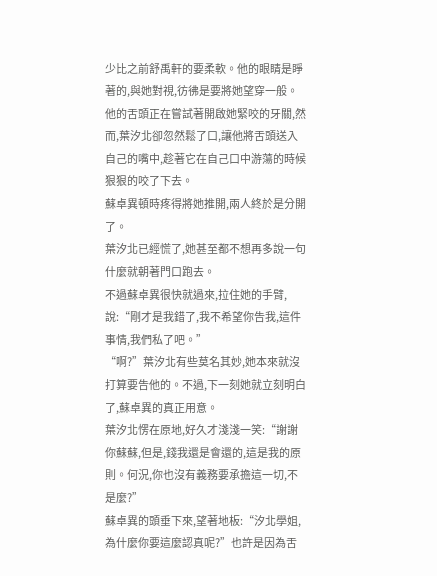少比之前舒禹軒的要柔軟。他的眼睛是睜著的,與她對視,彷彿是要將她望穿一般。他的舌頭正在嘗試著開啟她緊咬的牙關,然而,葉汐北卻忽然鬆了口,讓他將舌頭送入自己的嘴中,趁著它在自己口中游蕩的時候狠狠的咬了下去。
蘇卓異頓時疼得將她推開,兩人終於是分開了。
葉汐北已經慌了,她甚至都不想再多說一句什麼就朝著門口跑去。
不過蘇卓異很快就過來,拉住她的手臂,說:“剛才是我錯了,我不希望你告我,這件事情,我們私了吧。”
“啊?”葉汐北有些莫名其妙,她本來就沒打算要告他的。不過,下一刻她就立刻明白了,蘇卓異的真正用意。
葉汐北愣在原地,好久才淺淺一笑:“謝謝你蘇蘇,但是,錢我還是會還的,這是我的原則。何況,你也沒有義務要承擔這一切,不是麼?”
蘇卓異的頭垂下來,望著地板:“汐北學姐,為什麼你要這麼認真呢?”也許是因為舌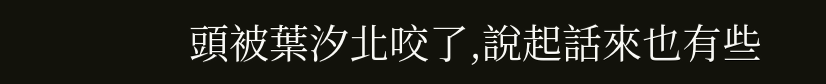頭被葉汐北咬了,說起話來也有些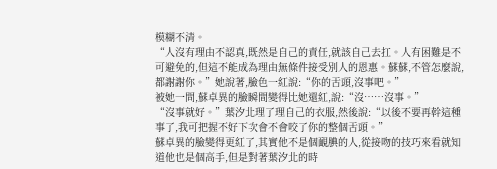模糊不清。
“人沒有理由不認真,既然是自己的責任,就該自己去扛。人有困難是不可避免的,但這不能成為理由無條件接受別人的恩惠。蘇蘇,不管怎麼說,都謝謝你。”她說著,臉色一紅說:“你的舌頭,沒事吧。”
被她一問,蘇卓異的臉瞬間變得比她還紅,說:“沒……沒事。”
“沒事就好。”葉汐北理了理自己的衣服,然後說:“以後不要再幹這種事了,我可把握不好下次會不會咬了你的整個舌頭。”
蘇卓異的臉變得更紅了,其實他不是個靦腆的人,從接吻的技巧來看就知道他也是個高手,但是對著葉汐北的時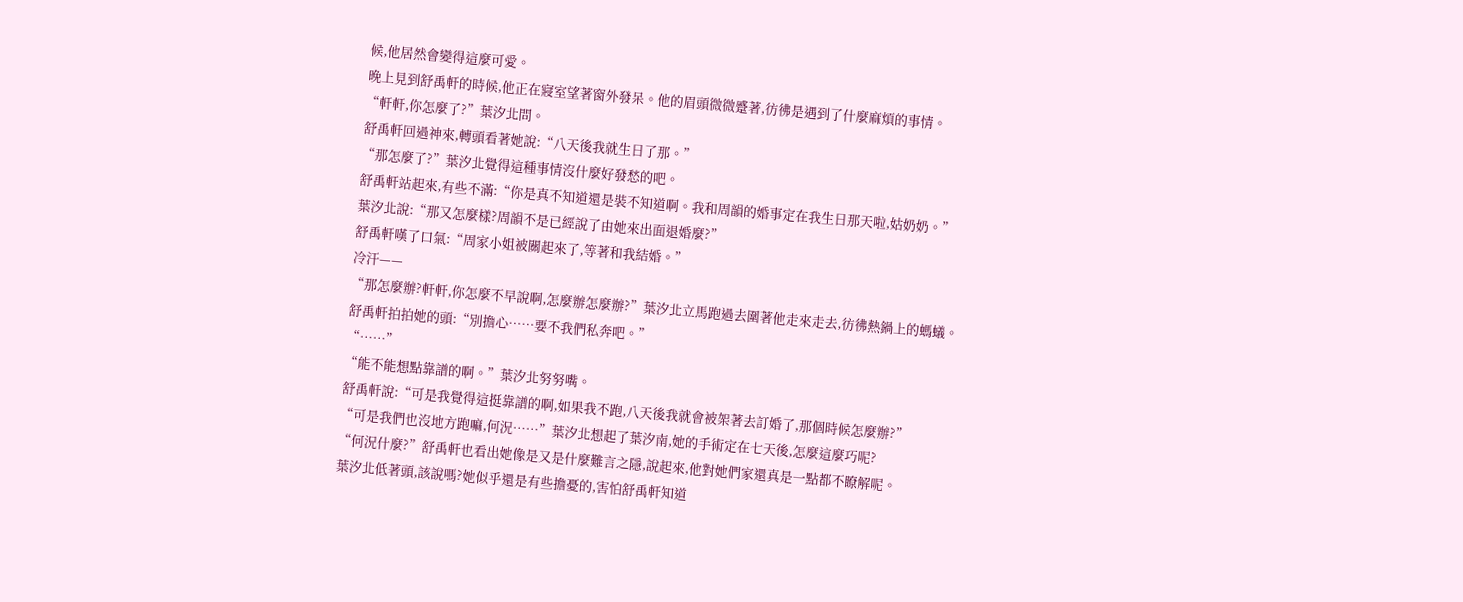候,他居然會變得這麼可愛。
晚上見到舒禹軒的時候,他正在寢室望著窗外發呆。他的眉頭微微蹙著,彷彿是遇到了什麼麻煩的事情。
“軒軒,你怎麼了?”葉汐北問。
舒禹軒回過神來,轉頭看著她說:“八天後我就生日了那。”
“那怎麼了?”葉汐北覺得這種事情沒什麼好發愁的吧。
舒禹軒站起來,有些不滿:“你是真不知道還是裝不知道啊。我和周韻的婚事定在我生日那天啦,姑奶奶。”
葉汐北說:“那又怎麼樣?周韻不是已經說了由她來出面退婚麼?”
舒禹軒嘆了口氣:“周家小姐被關起來了,等著和我結婚。”
冷汗——
“那怎麼辦?軒軒,你怎麼不早說啊,怎麼辦怎麼辦?”葉汐北立馬跑過去圍著他走來走去,彷彿熱鍋上的螞蟻。
舒禹軒拍拍她的頭:“別擔心……要不我們私奔吧。”
“……”
“能不能想點靠譜的啊。”葉汐北努努嘴。
舒禹軒說:“可是我覺得這挺靠譜的啊,如果我不跑,八天後我就會被架著去訂婚了,那個時候怎麼辦?”
“可是我們也沒地方跑嘛,何況……”葉汐北想起了葉汐南,她的手術定在七天後,怎麼這麼巧呢?
“何況什麼?”舒禹軒也看出她像是又是什麼難言之隱,說起來,他對她們家還真是一點都不瞭解呢。
葉汐北低著頭,該說嗎?她似乎還是有些擔憂的,害怕舒禹軒知道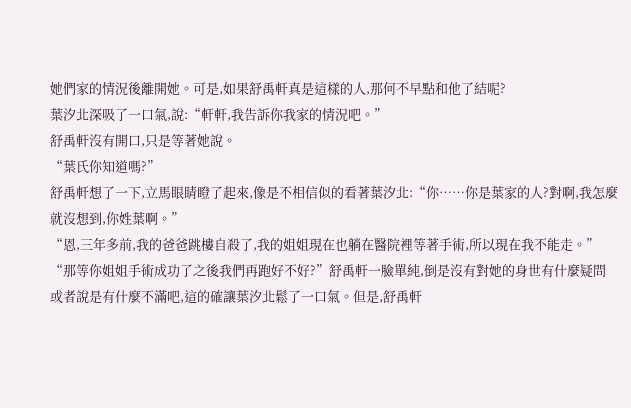她們家的情況後離開她。可是,如果舒禹軒真是這樣的人,那何不早點和他了結呢?
葉汐北深吸了一口氣,說:“軒軒,我告訴你我家的情況吧。”
舒禹軒沒有開口,只是等著她說。
“葉氏你知道嗎?”
舒禹軒想了一下,立馬眼睛瞪了起來,像是不相信似的看著葉汐北:“你……你是葉家的人?對啊,我怎麼就沒想到,你姓葉啊。”
“恩,三年多前,我的爸爸跳樓自殺了,我的姐姐現在也躺在醫院裡等著手術,所以現在我不能走。”
“那等你姐姐手術成功了之後我們再跑好不好?”舒禹軒一臉單純,倒是沒有對她的身世有什麼疑問或者說是有什麼不滿吧,這的確讓葉汐北鬆了一口氣。但是,舒禹軒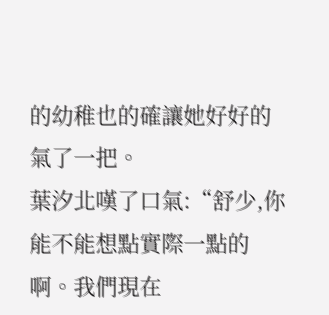的幼稚也的確讓她好好的氣了一把。
葉汐北嘆了口氣:“舒少,你能不能想點實際一點的啊。我們現在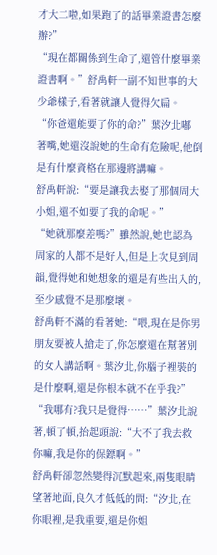才大二啦,如果跑了的話畢業證書怎麼辦?”
“現在都關係到生命了,還管什麼畢業證書啊。”舒禹軒一副不知世事的大少爺樣子,看著就讓人覺得欠扁。
“你爸還能要了你的命?”葉汐北嘟
著嘴,她還沒說她的生命有危險呢,他倒是有什麼資格在那邊將講嘛。
舒禹軒說:“要是讓我去娶了那個周大小姐,還不如要了我的命呢。”
“她就那麼差嗎?”雖然說,她也認為周家的人都不是好人,但是上次見到周韻,覺得她和她想象的還是有些出入的,至少感覺不是那麼壞。
舒禹軒不滿的看著她:“喂,現在是你男朋友要被人搶走了,你怎麼還在幫著別的女人講話啊。葉汐北,你腦子裡裝的是什麼啊,還是你根本就不在乎我?”
“我哪有?我只是覺得……”葉汐北說著,頓了頓,抬起頭說:“大不了我去救你嘛,我是你的保鏢啊。”
舒禹軒卻忽然變得沉默起來,兩隻眼睛望著地面,良久才低低的問:“汐北,在你眼裡,是我重要,還是你姐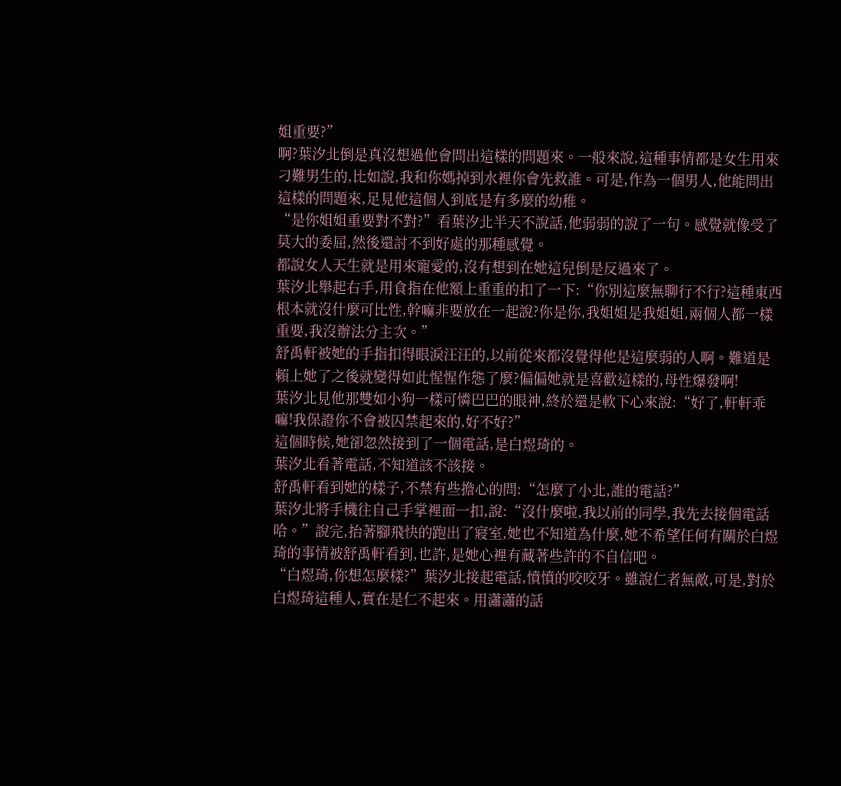姐重要?”
啊?葉汐北倒是真沒想過他會問出這樣的問題來。一般來說,這種事情都是女生用來刁難男生的,比如說,我和你媽掉到水裡你會先救誰。可是,作為一個男人,他能問出這樣的問題來,足見他這個人到底是有多麼的幼稚。
“是你姐姐重要對不對?”看葉汐北半天不說話,他弱弱的說了一句。感覺就像受了莫大的委屈,然後還討不到好處的那種感覺。
都說女人天生就是用來寵愛的,沒有想到在她這兒倒是反過來了。
葉汐北舉起右手,用食指在他額上重重的扣了一下:“你別這麼無聊行不行?這種東西根本就沒什麼可比性,幹嘛非要放在一起說?你是你,我姐姐是我姐姐,兩個人都一樣重要,我沒辦法分主次。”
舒禹軒被她的手指扣得眼淚汪汪的,以前從來都沒覺得他是這麼弱的人啊。難道是賴上她了之後就變得如此惺惺作態了麼?偏偏她就是喜歡這樣的,母性爆發啊!
葉汐北見他那雙如小狗一樣可憐巴巴的眼神,終於還是軟下心來說:“好了,軒軒乖嘛!我保證你不會被囚禁起來的,好不好?”
這個時候,她卻忽然接到了一個電話,是白煜琦的。
葉汐北看著電話,不知道該不該接。
舒禹軒看到她的樣子,不禁有些擔心的問:“怎麼了小北,誰的電話?”
葉汐北將手機往自己手掌裡面一扣,說:“沒什麼啦,我以前的同學,我先去接個電話哈。”說完,抬著腳飛快的跑出了寢室,她也不知道為什麼,她不希望任何有關於白煜琦的事情被舒禹軒看到,也許,是她心裡有藏著些許的不自信吧。
“白煜琦,你想怎麼樣?”葉汐北接起電話,憤憤的咬咬牙。雖說仁者無敵,可是,對於白煜琦這種人,實在是仁不起來。用瀟瀟的話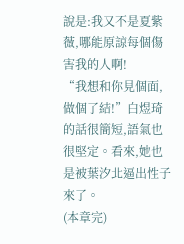說是:我又不是夏紫薇,哪能原諒每個傷害我的人啊!
“我想和你見個面,做個了結!”白煜琦的話很簡短,語氣也很堅定。看來,她也是被葉汐北逼出性子來了。
(本章完)